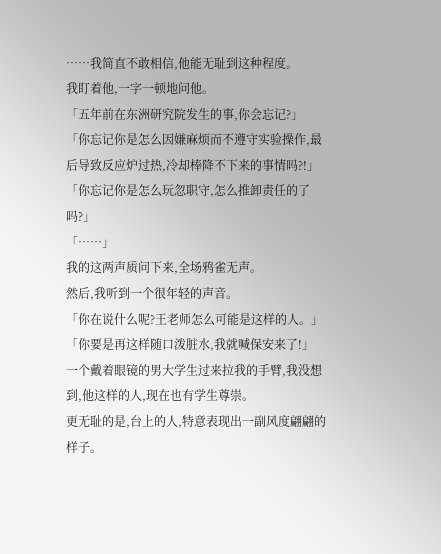……我简直不敢相信,他能无耻到这种程度。
我盯着他,一字一顿地问他。
「五年前在东洲研究院发生的事,你会忘记?」
「你忘记你是怎么因嫌麻烦而不遵守实验操作,最后导致反应炉过热,冷却棒降不下来的事情吗?!」
「你忘记你是怎么玩忽职守,怎么推卸责任的了吗?」
「……」
我的这两声质问下来,全场鸦雀无声。
然后,我听到一个很年轻的声音。
「你在说什么呢?王老师怎么可能是这样的人。」
「你要是再这样随口泼脏水,我就喊保安来了!」
一个戴着眼镜的男大学生过来拉我的手臂,我没想到,他这样的人,现在也有学生尊崇。
更无耻的是,台上的人,特意表现出一副风度翩翩的样子。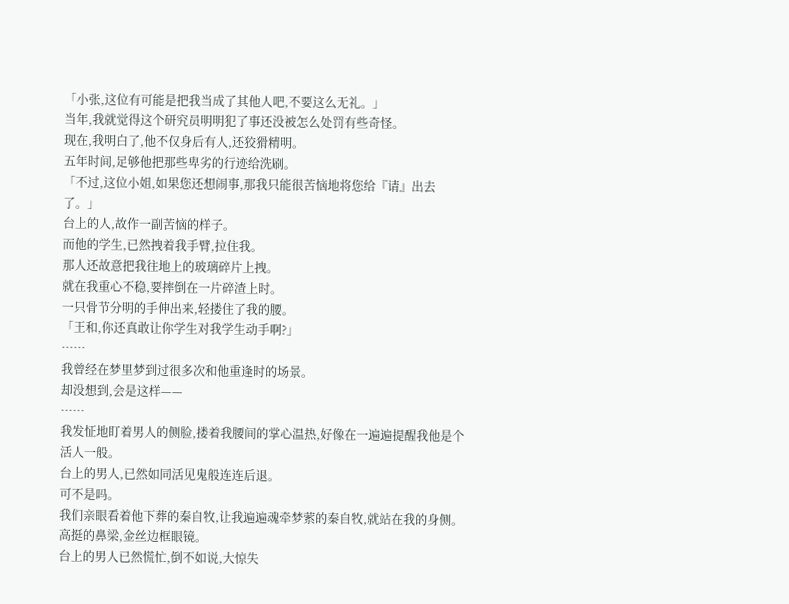「小张,这位有可能是把我当成了其他人吧,不要这么无礼。」
当年,我就觉得这个研究员明明犯了事还没被怎么处罚有些奇怪。
现在,我明白了,他不仅身后有人,还狡猾精明。
五年时间,足够他把那些卑劣的行迹给洗刷。
「不过,这位小姐,如果您还想闹事,那我只能很苦恼地将您给『请』出去了。」
台上的人,故作一副苦恼的样子。
而他的学生,已然拽着我手臂,拉住我。
那人还故意把我往地上的玻璃碎片上拽。
就在我重心不稳,要摔倒在一片碎渣上时。
一只骨节分明的手伸出来,轻搂住了我的腰。
「王和,你还真敢让你学生对我学生动手啊?」
……
我曾经在梦里梦到过很多次和他重逢时的场景。
却没想到,会是这样——
……
我发怔地盯着男人的侧脸,搂着我腰间的掌心温热,好像在一遍遍提醒我他是个活人一般。
台上的男人,已然如同活见鬼般连连后退。
可不是吗。
我们亲眼看着他下葬的秦自牧,让我遍遍魂牵梦萦的秦自牧,就站在我的身侧。
高挺的鼻梁,金丝边框眼镜。
台上的男人已然慌忙,倒不如说,大惊失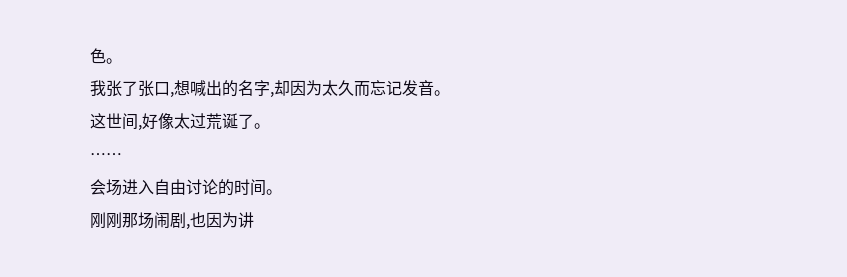色。
我张了张口,想喊出的名字,却因为太久而忘记发音。
这世间,好像太过荒诞了。
……
会场进入自由讨论的时间。
刚刚那场闹剧,也因为讲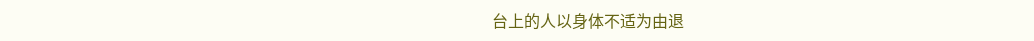台上的人以身体不适为由退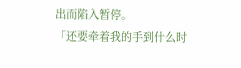出而陷入暂停。
「还要牵着我的手到什么时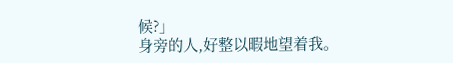候?」
身旁的人,好整以暇地望着我。